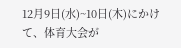12月9日(水)~10日(木)にかけて、体育大会が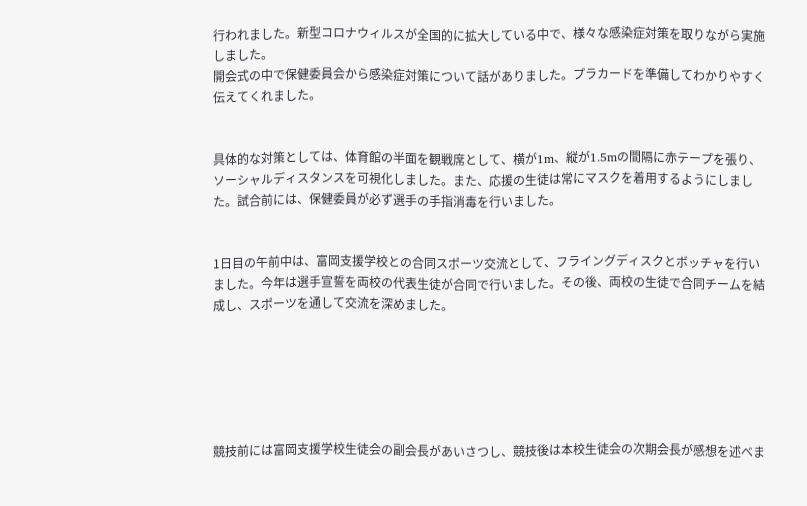行われました。新型コロナウィルスが全国的に拡大している中で、様々な感染症対策を取りながら実施しました。
開会式の中で保健委員会から感染症対策について話がありました。プラカードを準備してわかりやすく伝えてくれました。


具体的な対策としては、体育館の半面を観戦席として、横が1m、縦が1.5mの間隔に赤テープを張り、ソーシャルディスタンスを可視化しました。また、応援の生徒は常にマスクを着用するようにしました。試合前には、保健委員が必ず選手の手指消毒を行いました。


1日目の午前中は、富岡支援学校との合同スポーツ交流として、フライングディスクとボッチャを行いました。今年は選手宣誓を両校の代表生徒が合同で行いました。その後、両校の生徒で合同チームを結成し、スポーツを通して交流を深めました。






競技前には富岡支援学校生徒会の副会長があいさつし、競技後は本校生徒会の次期会長が感想を述べま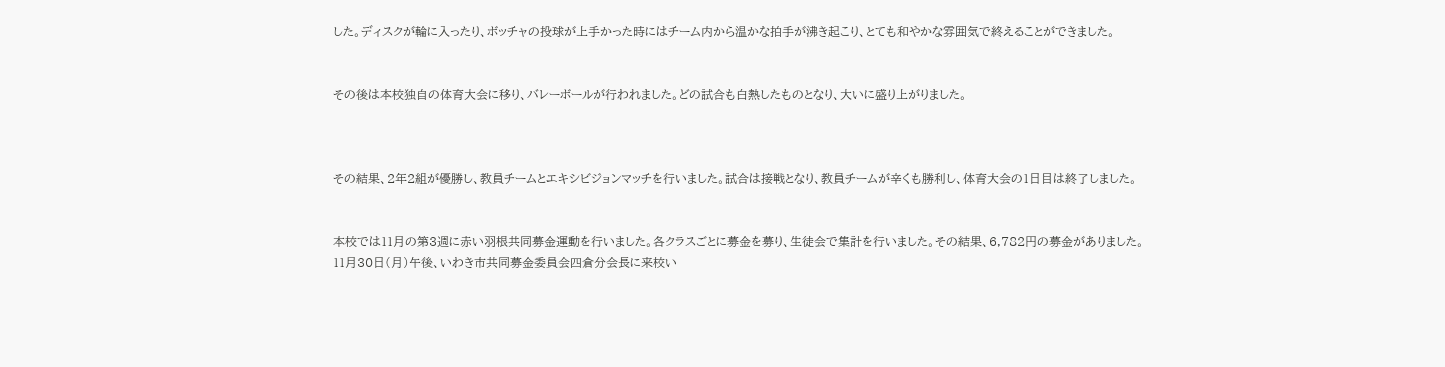した。ディスクが輪に入ったり、ボッチャの投球が上手かった時にはチーム内から温かな拍手が沸き起こり、とても和やかな雰囲気で終えることができました。


その後は本校独自の体育大会に移り、バレーボールが行われました。どの試合も白熱したものとなり、大いに盛り上がりました。



その結果、2年2組が優勝し、教員チームとエキシビジョンマッチを行いました。試合は接戦となり、教員チームが辛くも勝利し、体育大会の1日目は終了しました。


本校では11月の第3週に赤い羽根共同募金運動を行いました。各クラスごとに募金を募り、生徒会で集計を行いました。その結果、6,782円の募金がありました。
11月30日(月)午後、いわき市共同募金委員会四倉分会長に来校い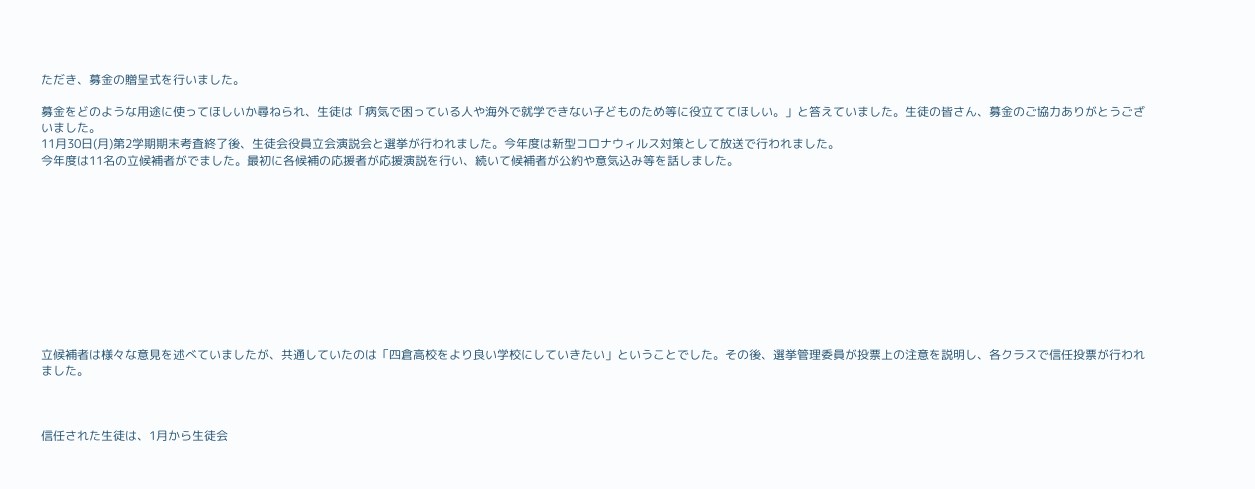ただき、募金の贈呈式を行いました。

募金をどのような用途に使ってほしいか尋ねられ、生徒は「病気で困っている人や海外で就学できない子どものため等に役立ててほしい。」と答えていました。生徒の皆さん、募金のご協力ありがとうございました。
11月30日(月)第2学期期末考査終了後、生徒会役員立会演説会と選挙が行われました。今年度は新型コロナウィルス対策として放送で行われました。
今年度は11名の立候補者がでました。最初に各候補の応援者が応援演説を行い、続いて候補者が公約や意気込み等を話しました。











立候補者は様々な意見を述べていましたが、共通していたのは「四倉高校をより良い学校にしていきたい」ということでした。その後、選挙管理委員が投票上の注意を説明し、各クラスで信任投票が行われました。



信任された生徒は、1月から生徒会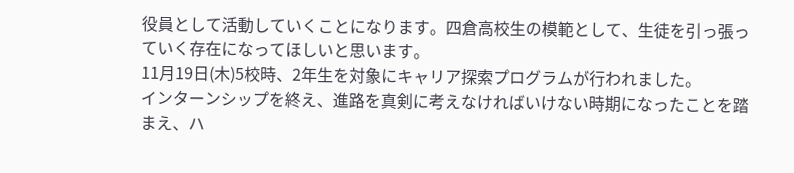役員として活動していくことになります。四倉高校生の模範として、生徒を引っ張っていく存在になってほしいと思います。
11月19日(木)5校時、2年生を対象にキャリア探索プログラムが行われました。
インターンシップを終え、進路を真剣に考えなければいけない時期になったことを踏まえ、ハ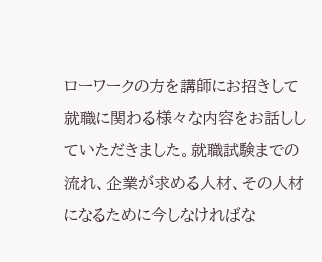ローワークの方を講師にお招きして就職に関わる様々な内容をお話ししていただきました。就職試験までの流れ、企業が求める人材、その人材になるために今しなければな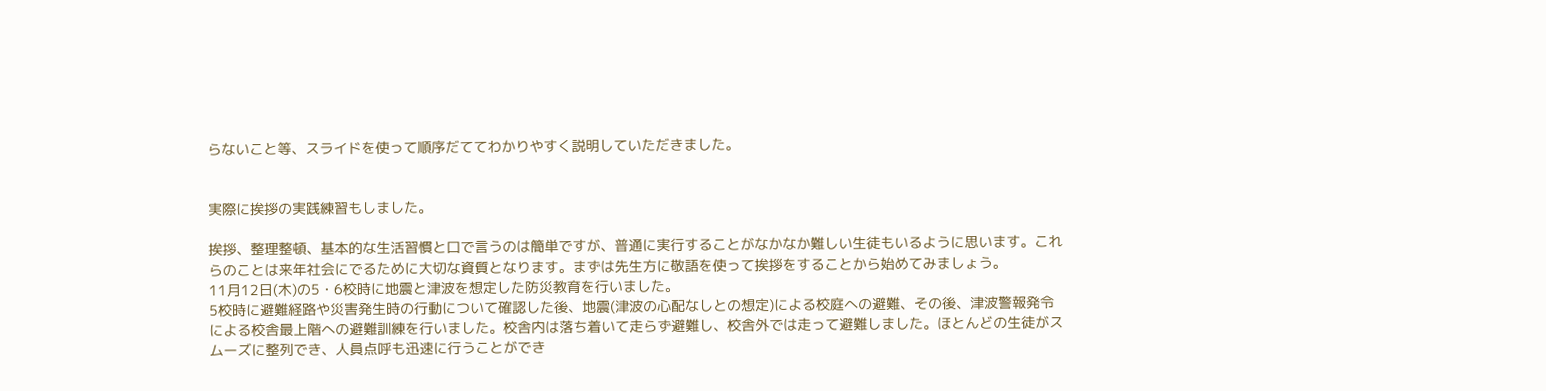らないこと等、スライドを使って順序だててわかりやすく説明していただきました。


実際に挨拶の実践練習もしました。

挨拶、整理整頓、基本的な生活習慣と口で言うのは簡単ですが、普通に実行することがなかなか難しい生徒もいるように思います。これらのことは来年社会にでるために大切な資質となります。まずは先生方に敬語を使って挨拶をすることから始めてみましょう。
11月12日(木)の5・6校時に地震と津波を想定した防災教育を行いました。
5校時に避難経路や災害発生時の行動について確認した後、地震(津波の心配なしとの想定)による校庭への避難、その後、津波警報発令による校舎最上階への避難訓練を行いました。校舎内は落ち着いて走らず避難し、校舎外では走って避難しました。ほとんどの生徒がスムーズに整列でき、人員点呼も迅速に行うことができ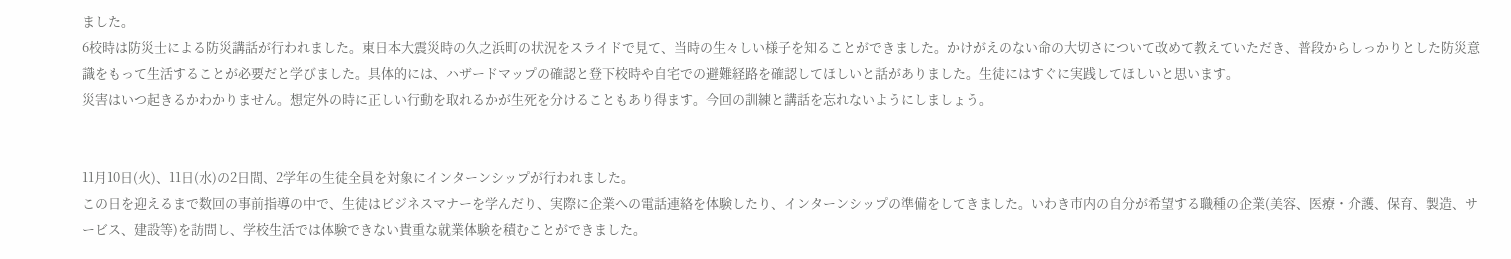ました。
6校時は防災士による防災講話が行われました。東日本大震災時の久之浜町の状況をスライドで見て、当時の生々しい様子を知ることができました。かけがえのない命の大切さについて改めて教えていただき、普段からしっかりとした防災意識をもって生活することが必要だと学びました。具体的には、ハザードマップの確認と登下校時や自宅での避難経路を確認してほしいと話がありました。生徒にはすぐに実践してほしいと思います。
災害はいつ起きるかわかりません。想定外の時に正しい行動を取れるかが生死を分けることもあり得ます。今回の訓練と講話を忘れないようにしましょう。


11月10日(火)、11日(水)の2日間、2学年の生徒全員を対象にインターンシップが行われました。
この日を迎えるまで数回の事前指導の中で、生徒はビジネスマナーを学んだり、実際に企業への電話連絡を体験したり、インターンシップの準備をしてきました。いわき市内の自分が希望する職種の企業(美容、医療・介護、保育、製造、サービス、建設等)を訪問し、学校生活では体験できない貴重な就業体験を積むことができました。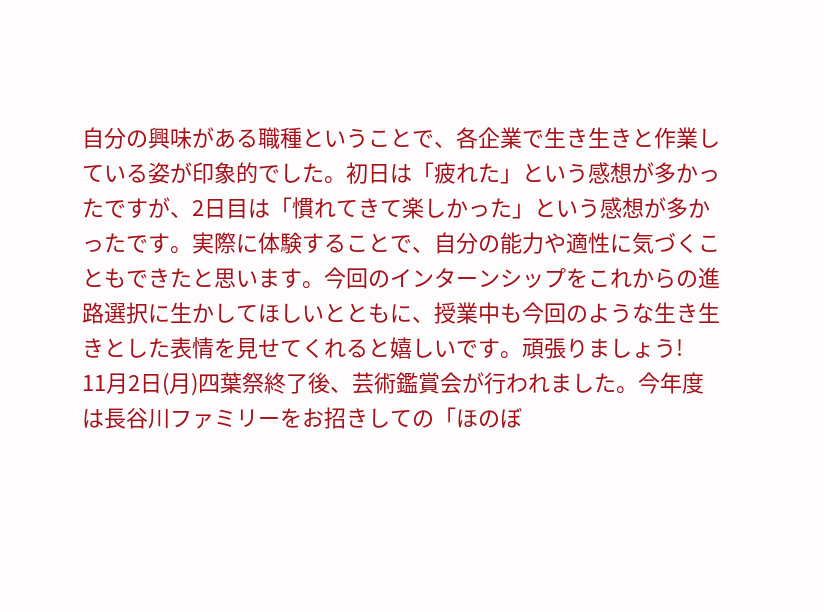自分の興味がある職種ということで、各企業で生き生きと作業している姿が印象的でした。初日は「疲れた」という感想が多かったですが、2日目は「慣れてきて楽しかった」という感想が多かったです。実際に体験することで、自分の能力や適性に気づくこともできたと思います。今回のインターンシップをこれからの進路選択に生かしてほしいとともに、授業中も今回のような生き生きとした表情を見せてくれると嬉しいです。頑張りましょう!
11月2日(月)四葉祭終了後、芸術鑑賞会が行われました。今年度は長谷川ファミリーをお招きしての「ほのぼ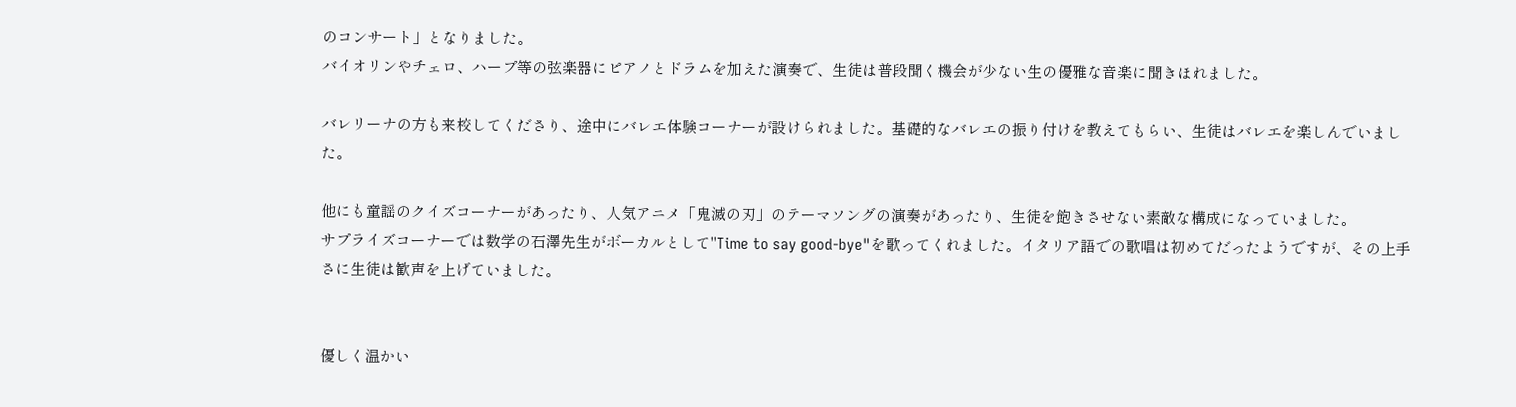のコンサート」となりました。
バイオリンやチェロ、ハープ等の弦楽器にピアノとドラムを加えた演奏で、生徒は普段聞く機会が少ない生の優雅な音楽に聞きほれました。

バレリーナの方も来校してくださり、途中にバレエ体験コーナーが設けられました。基礎的なバレエの振り付けを教えてもらい、生徒はバレエを楽しんでいました。

他にも童謡のクイズコーナーがあったり、人気アニメ「鬼滅の刃」のテーマソングの演奏があったり、生徒を飽きさせない素敵な構成になっていました。
サプライズコーナーでは数学の石澤先生がボーカルとして"Time to say good-bye"を歌ってくれました。イタリア語での歌唱は初めてだったようですが、その上手さに生徒は歓声を上げていました。


優しく温かい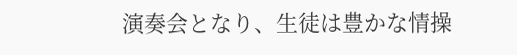演奏会となり、生徒は豊かな情操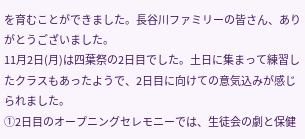を育むことができました。長谷川ファミリーの皆さん、ありがとうございました。
11月2日(月)は四葉祭の2日目でした。土日に集まって練習したクラスもあったようで、2日目に向けての意気込みが感じられました。
①2日目のオープニングセレモニーでは、生徒会の劇と保健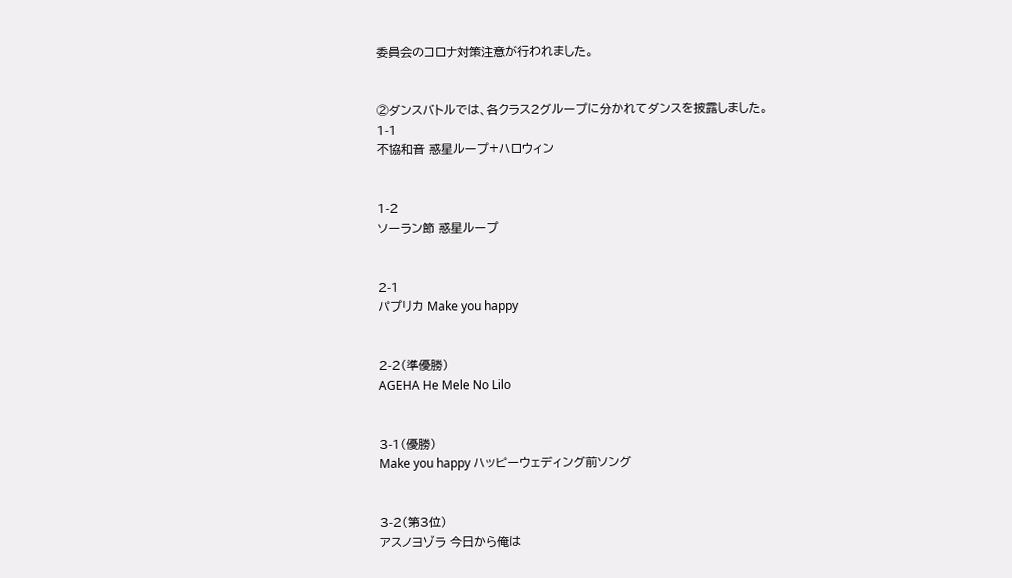委員会のコロナ対策注意が行われました。


②ダンスバトルでは、各クラス2グループに分かれてダンスを披露しました。
1-1
不協和音 惑星ループ+ハロウィン


1-2
ソーラン節 惑星ループ


2-1
パプリカ Make you happy


2-2(準優勝)
AGEHA He Mele No Lilo


3-1(優勝)
Make you happy ハッピーウェディング前ソング


3-2(第3位)
アスノヨゾラ 今日から俺は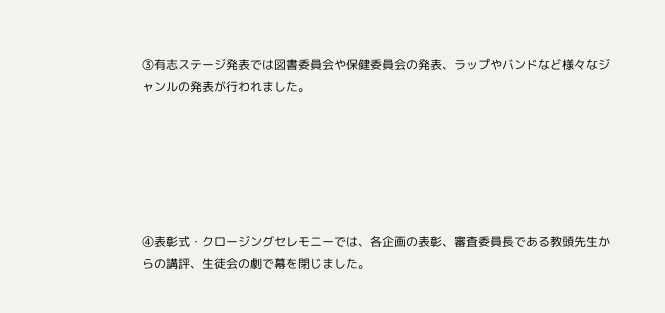③有志ステージ発表では図書委員会や保健委員会の発表、ラップやバンドなど様々なジャンルの発表が行われました。






④表彰式・クロージングセレモニーでは、各企画の表彰、審査委員長である教頭先生からの講評、生徒会の劇で幕を閉じました。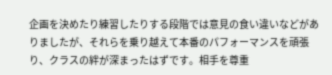企画を決めたり練習したりする段階では意見の食い違いなどがありましたが、それらを乗り越えて本番のパフォーマンスを頑張り、クラスの絆が深まったはずです。相手を尊重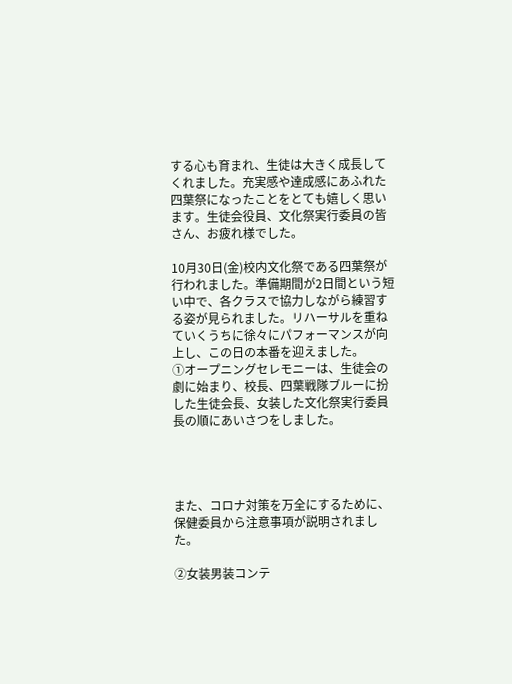する心も育まれ、生徒は大きく成長してくれました。充実感や達成感にあふれた四葉祭になったことをとても嬉しく思います。生徒会役員、文化祭実行委員の皆さん、お疲れ様でした。

10月30日(金)校内文化祭である四葉祭が行われました。準備期間が2日間という短い中で、各クラスで協力しながら練習する姿が見られました。リハーサルを重ねていくうちに徐々にパフォーマンスが向上し、この日の本番を迎えました。
①オープニングセレモニーは、生徒会の劇に始まり、校長、四葉戦隊ブルーに扮した生徒会長、女装した文化祭実行委員長の順にあいさつをしました。




また、コロナ対策を万全にするために、保健委員から注意事項が説明されました。

②女装男装コンテ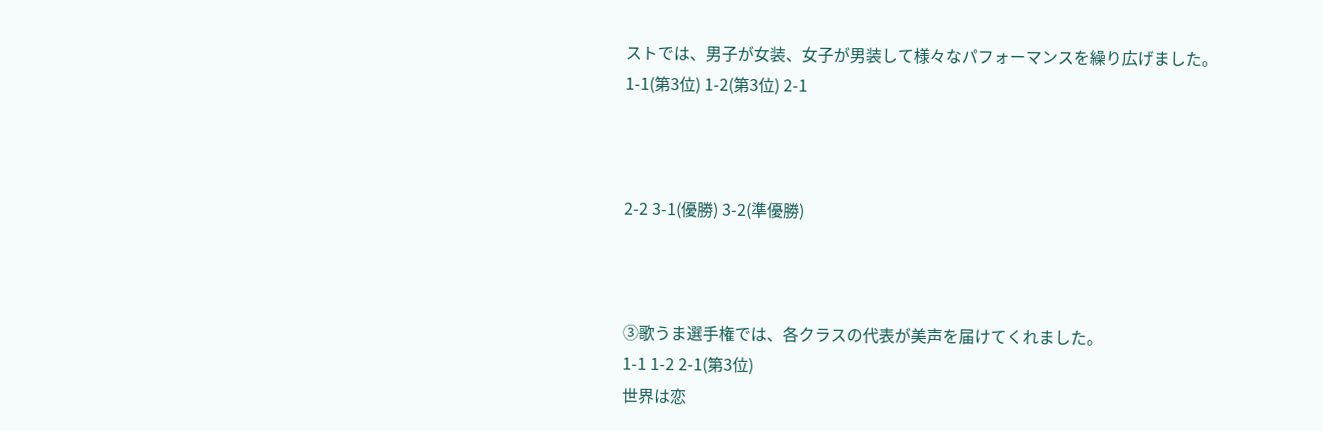ストでは、男子が女装、女子が男装して様々なパフォーマンスを繰り広げました。
1-1(第3位) 1-2(第3位) 2-1



2-2 3-1(優勝) 3-2(準優勝)



③歌うま選手権では、各クラスの代表が美声を届けてくれました。
1-1 1-2 2-1(第3位)
世界は恋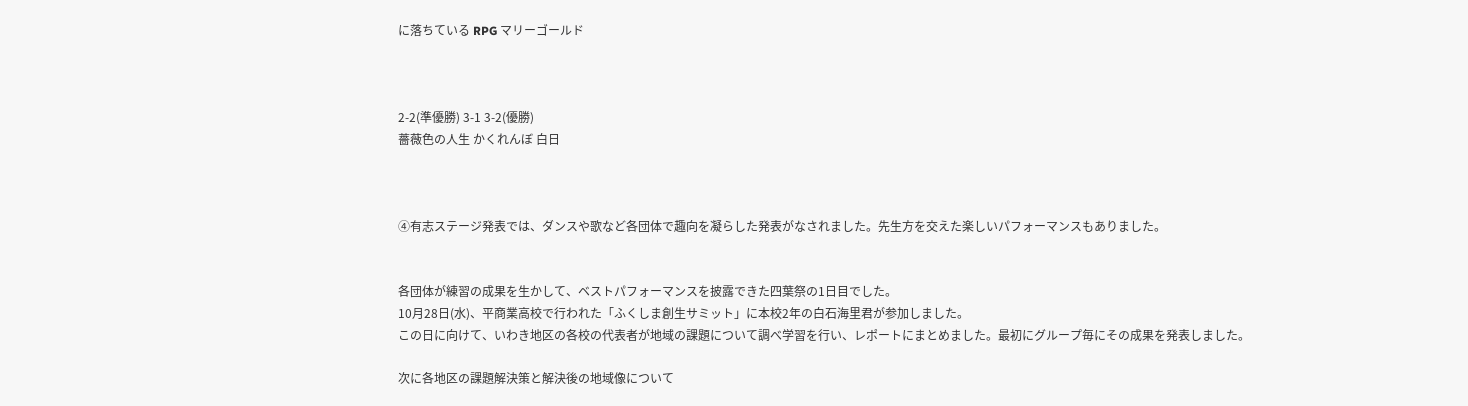に落ちている RPG マリーゴールド



2-2(準優勝) 3-1 3-2(優勝)
薔薇色の人生 かくれんぼ 白日



④有志ステージ発表では、ダンスや歌など各団体で趣向を凝らした発表がなされました。先生方を交えた楽しいパフォーマンスもありました。


各団体が練習の成果を生かして、ベストパフォーマンスを披露できた四葉祭の1日目でした。
10月28日(水)、平商業高校で行われた「ふくしま創生サミット」に本校2年の白石海里君が参加しました。
この日に向けて、いわき地区の各校の代表者が地域の課題について調べ学習を行い、レポートにまとめました。最初にグループ毎にその成果を発表しました。

次に各地区の課題解決策と解決後の地域像について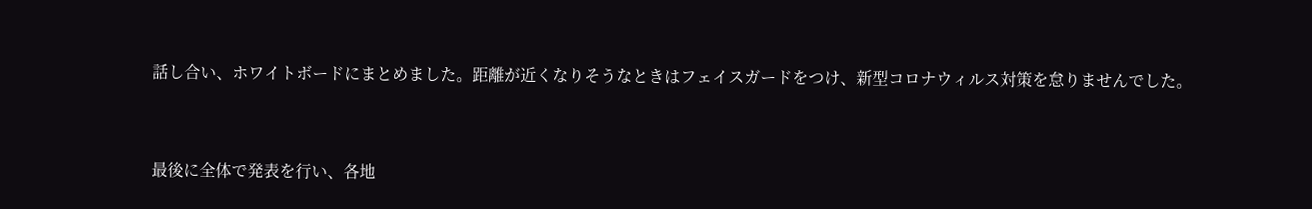話し合い、ホワイトボードにまとめました。距離が近くなりそうなときはフェイスガードをつけ、新型コロナウィルス対策を怠りませんでした。


最後に全体で発表を行い、各地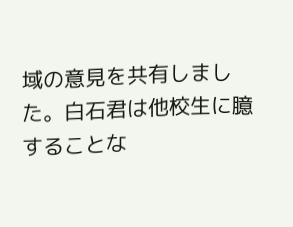域の意見を共有しました。白石君は他校生に臆することな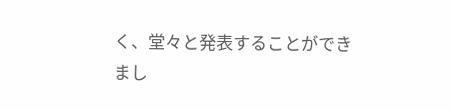く、堂々と発表することができまし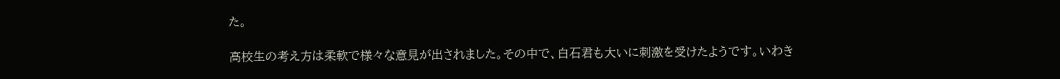た。

高校生の考え方は柔軟で様々な意見が出されました。その中で、白石君も大いに刺激を受けたようです。いわき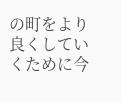の町をより良くしていくために今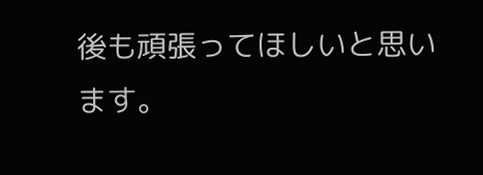後も頑張ってほしいと思います。